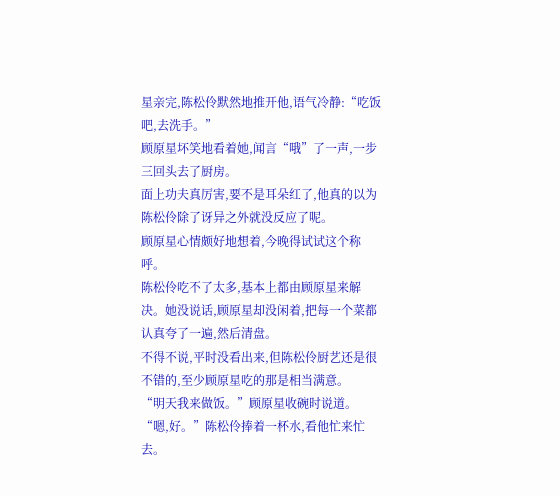星亲完,陈松伶默然地推开他,语气冷静:“吃饭吧,去洗手。”
顾原星坏笑地看着她,闻言“哦”了一声,一步三回头去了厨房。
面上功夫真厉害,要不是耳朵红了,他真的以为陈松伶除了讶异之外就没反应了呢。
顾原星心情颇好地想着,今晚得试试这个称呼。
陈松伶吃不了太多,基本上都由顾原星来解决。她没说话,顾原星却没闲着,把每一个菜都认真夸了一遍,然后清盘。
不得不说,平时没看出来,但陈松伶厨艺还是很不错的,至少顾原星吃的那是相当满意。
“明天我来做饭。”顾原星收碗时说道。
“嗯,好。”陈松伶捧着一杯水,看他忙来忙去。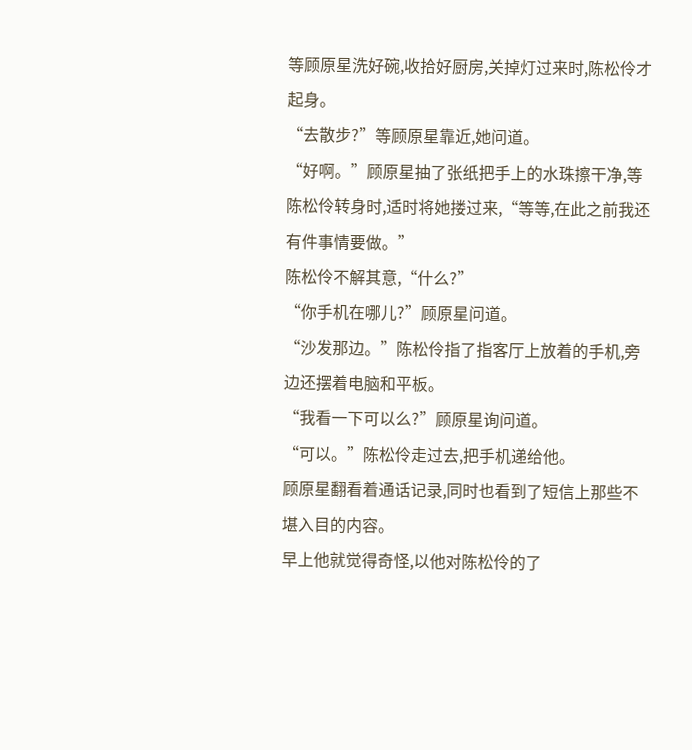等顾原星洗好碗,收拾好厨房,关掉灯过来时,陈松伶才起身。
“去散步?”等顾原星靠近,她问道。
“好啊。”顾原星抽了张纸把手上的水珠擦干净,等陈松伶转身时,适时将她搂过来,“等等,在此之前我还有件事情要做。”
陈松伶不解其意,“什么?”
“你手机在哪儿?”顾原星问道。
“沙发那边。”陈松伶指了指客厅上放着的手机,旁边还摆着电脑和平板。
“我看一下可以么?”顾原星询问道。
“可以。”陈松伶走过去,把手机递给他。
顾原星翻看着通话记录,同时也看到了短信上那些不堪入目的内容。
早上他就觉得奇怪,以他对陈松伶的了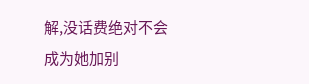解,没话费绝对不会成为她加别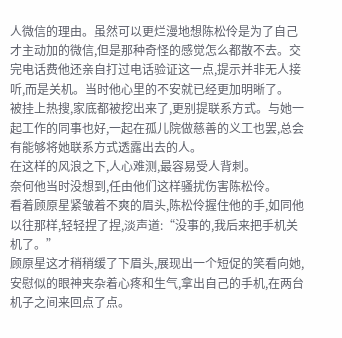人微信的理由。虽然可以更烂漫地想陈松伶是为了自己才主动加的微信,但是那种奇怪的感觉怎么都散不去。交完电话费他还亲自打过电话验证这一点,提示并非无人接听,而是关机。当时他心里的不安就已经更加明晰了。
被挂上热搜,家底都被挖出来了,更别提联系方式。与她一起工作的同事也好,一起在孤儿院做慈善的义工也罢,总会有能够将她联系方式透露出去的人。
在这样的风浪之下,人心难测,最容易受人背刺。
奈何他当时没想到,任由他们这样骚扰伤害陈松伶。
看着顾原星紧皱着不爽的眉头,陈松伶握住他的手,如同他以往那样,轻轻捏了捏,淡声道:“没事的,我后来把手机关机了。”
顾原星这才稍稍缓了下眉头,展现出一个短促的笑看向她,安慰似的眼神夹杂着心疼和生气,拿出自己的手机,在两台机子之间来回点了点。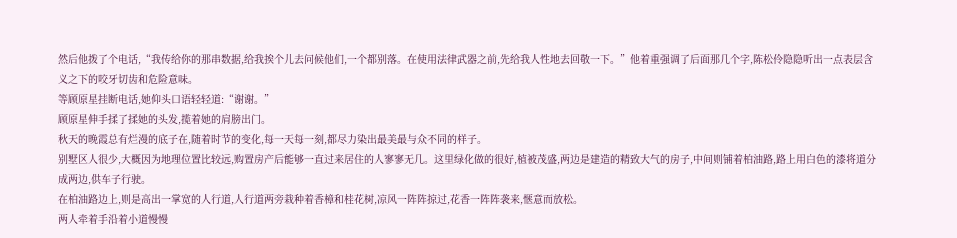然后他拨了个电话,“我传给你的那串数据,给我挨个儿去问候他们,一个都别落。在使用法律武器之前,先给我人性地去回敬一下。”他着重强调了后面那几个字,陈松伶隐隐听出一点表层含义之下的咬牙切齿和危险意味。
等顾原星挂断电话,她仰头口语轻轻道:“谢谢。”
顾原星伸手揉了揉她的头发,揽着她的肩膀出门。
秋天的晚霞总有烂漫的底子在,随着时节的变化,每一天每一刻,都尽力染出最美最与众不同的样子。
别墅区人很少,大概因为地理位置比较远,购置房产后能够一直过来居住的人寥寥无几。这里绿化做的很好,植被茂盛,两边是建造的精致大气的房子,中间则铺着柏油路,路上用白色的漆将道分成两边,供车子行驶。
在柏油路边上,则是高出一掌宽的人行道,人行道两旁栽种着香樟和桂花树,凉风一阵阵掠过,花香一阵阵袭来,惬意而放松。
两人牵着手沿着小道慢慢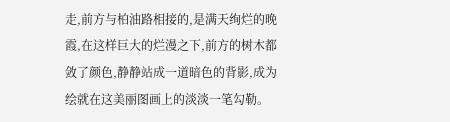走,前方与柏油路相接的,是满天绚烂的晚霞,在这样巨大的烂漫之下,前方的树木都敛了颜色,静静站成一道暗色的背影,成为绘就在这美丽图画上的淡淡一笔勾勒。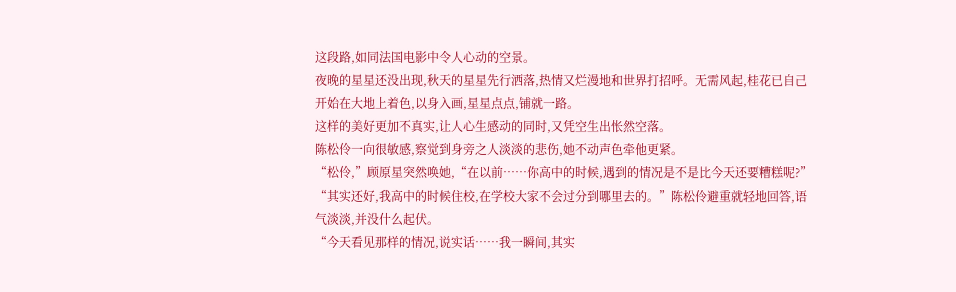这段路,如同法国电影中令人心动的空景。
夜晚的星星还没出现,秋天的星星先行洒落,热情又烂漫地和世界打招呼。无需风起,桂花已自己开始在大地上着色,以身入画,星星点点,铺就一路。
这样的美好更加不真实,让人心生感动的同时,又凭空生出怅然空落。
陈松伶一向很敏感,察觉到身旁之人淡淡的悲伤,她不动声色牵他更紧。
“松伶,”顾原星突然唤她,“在以前……你高中的时候,遇到的情况是不是比今天还要糟糕呢?”
“其实还好,我高中的时候住校,在学校大家不会过分到哪里去的。”陈松伶避重就轻地回答,语气淡淡,并没什么起伏。
“今天看见那样的情况,说实话……我一瞬间,其实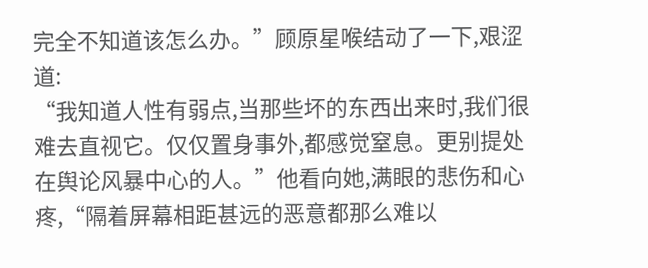完全不知道该怎么办。”顾原星喉结动了一下,艰涩道:
“我知道人性有弱点,当那些坏的东西出来时,我们很难去直视它。仅仅置身事外,都感觉窒息。更别提处在舆论风暴中心的人。”他看向她,满眼的悲伤和心疼,“隔着屏幕相距甚远的恶意都那么难以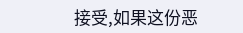接受,如果这份恶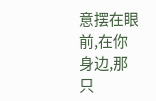意摆在眼前,在你身边,那只